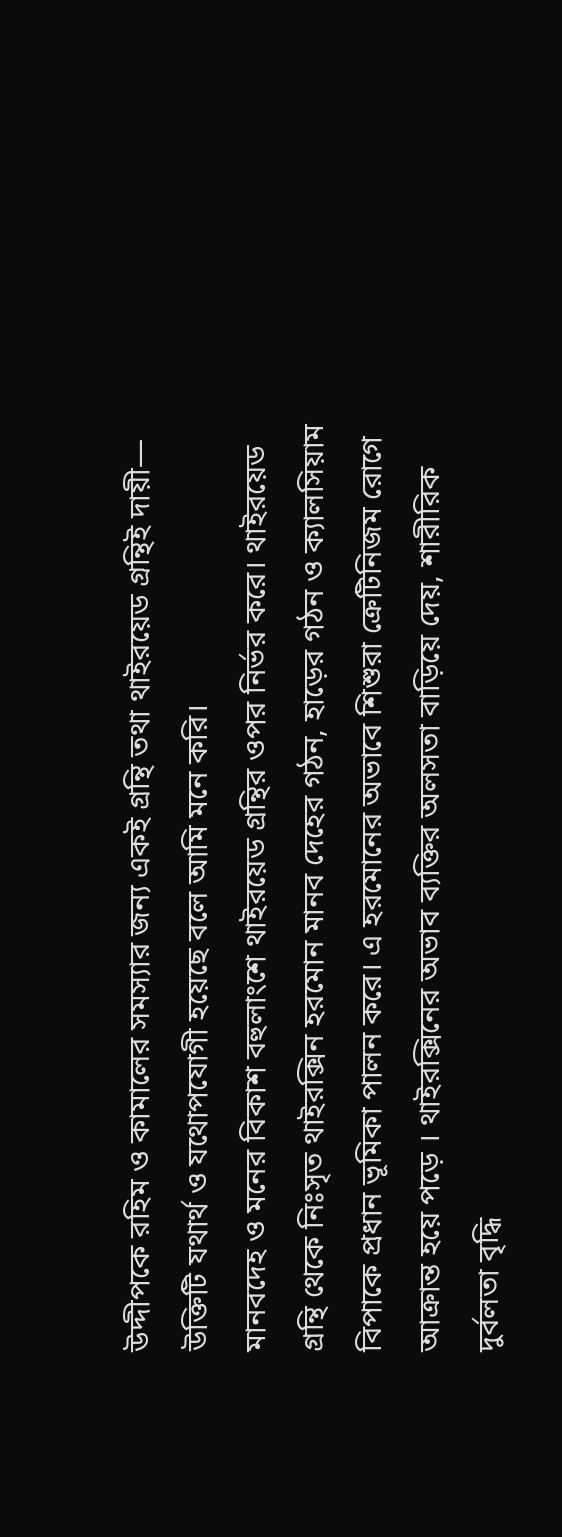উদ্দীপকে রহিম ও কামালের সমস্যার জন্য একই গ্রন্থি তথা থাইরয়েড গ্রন্থিই দায়ী— উক্তিটি যথার্থ ও যথোপযোগী হয়েছে বলে আমি মনে করি।
মানবদেহ ও মনের বিকাশ বহুলাংশে থাইরয়েড গ্রন্থির ওপর নির্ভর করে। থাইরয়েড গ্রন্থি থেকে নিঃসৃত থাইরক্সিন হরমোন মানব দেহের গঠন, হাড়ের গঠন ও ক্যালসিয়াম বিপাকে প্রধান ভূমিকা পালন করে। এ হরমোনের অভাবে শিশুরা ক্রেটিনিজম রোগে আক্রান্ত হয়ে পড়ে । থাইরক্সিনের অভাব ব্যক্তির অলসতা বাড়িয়ে দেয়, শারীরিক দুর্বলতা বৃদ্ধি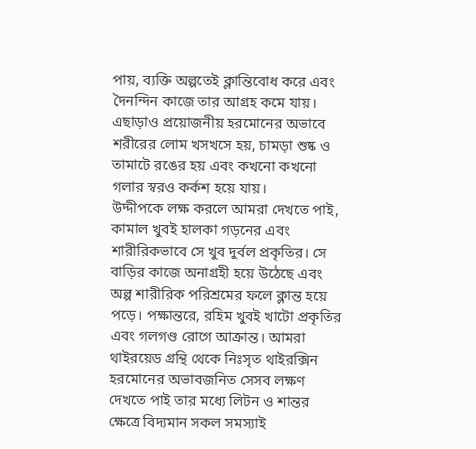পায়, ব্যক্তি অল্পতেই ক্লান্তিবোধ করে এবং দৈনন্দিন কাজে তার আগ্রহ কমে যায়। এছাড়াও প্রয়োজনীয় হরমোনের অভাবে শরীরের লোম খসখসে হয়, চামড়া শুষ্ক ও তামাটে রঙের হয় এবং কখনো কখনো গলার স্বরও কর্কশ হয়ে যায়।
উদ্দীপকে লক্ষ করলে আমরা দেখতে পাই, কামাল খুবই হালকা গড়নের এবং শারীরিকভাবে সে খুব দুর্বল প্রকৃতির। সে বাড়ির কাজে অনাগ্রহী হয়ে উঠেছে এবং অল্প শারীরিক পরিশ্রমের ফলে ক্লান্ত হয়ে পড়ে। পক্ষান্তরে, রহিম খুবই খাটো প্রকৃতির এবং গলগণ্ড রোগে আক্রান্ত। আমরা থাইরয়েড গ্রন্থি থেকে নিঃসৃত থাইরক্সিন হরমোনের অভাবজনিত সেসব লক্ষণ দেখতে পাই তার মধ্যে লিটন ও শান্তর ক্ষেত্রে বিদ্যমান সকল সমস্যাই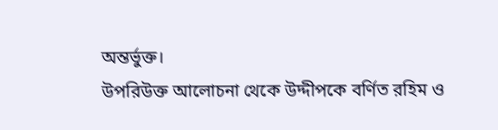অন্তর্ভুক্ত।
উপরিউক্ত আলোচনা থেকে উদ্দীপকে বর্ণিত রহিম ও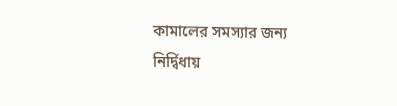কামালের সমস্যার জন্য নির্দ্বিধায়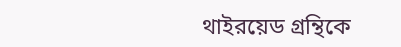থাইরয়েড গ্রন্থিকে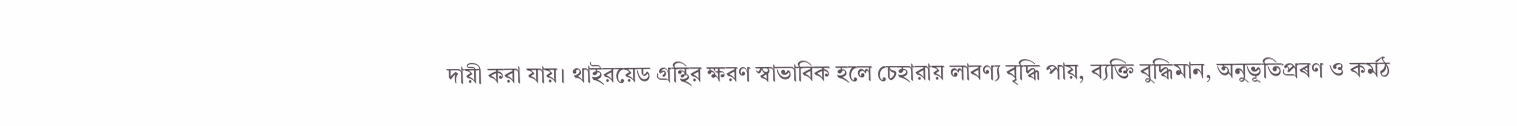দায়ী করা যায়। থাইরয়েড গ্রন্থির ক্ষরণ স্বাভাবিক হলে চেহারায় লাবণ্য বৃদ্ধি পায়, ব্যক্তি বুদ্ধিমান, অনুভূতিপ্ৰৰণ ও কর্মঠ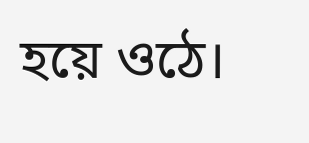হয়ে ওঠে।